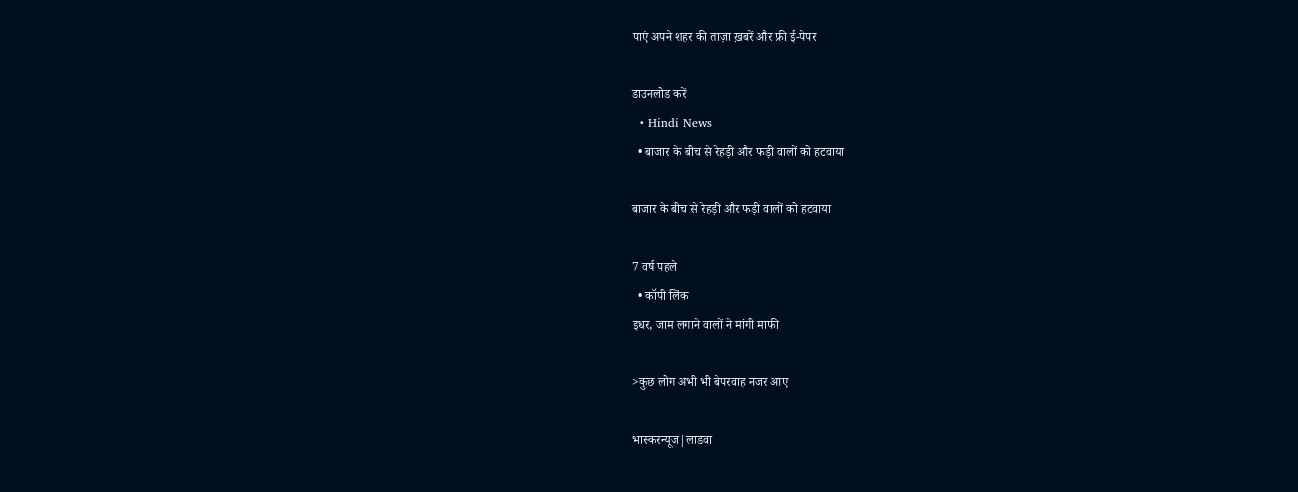पाएं अपने शहर की ताज़ा ख़बरें और फ्री ई-पेपर

डाउनलोड करें
  • Hindi News
  • बाजार के बीच से रेहड़ी और फड़ी वालों को हटवाया

बाजार के बीच से रेहड़ी और फड़ी वालों को हटवाया

7 वर्ष पहले
  • कॉपी लिंक
इधर, जाम लगाने वालों ने मांगी माफी

>कुछ लोग अभी भी बेपरवाह नजर आए

भास्करन्यूज|लाडवा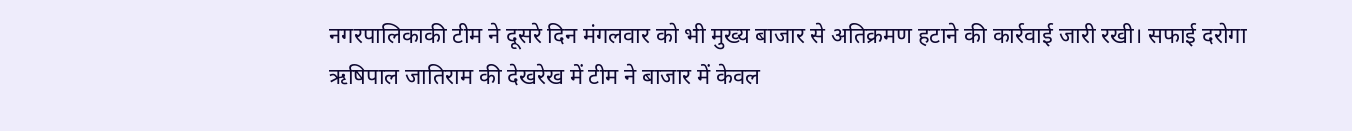नगरपालिकाकी टीम ने दूसरे दिन मंगलवार को भी मुख्य बाजार से अतिक्रमण हटाने की कार्रवाई जारी रखी। सफाई दरोगा ऋषिपाल जातिराम की देखरेख में टीम ने बाजार में केवल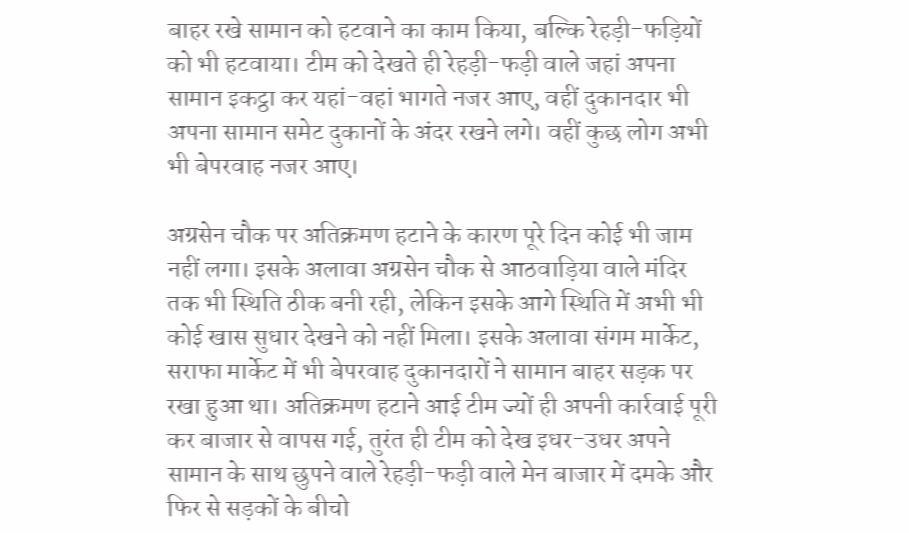बाहर रखे सामान को हटवाने का काम किया, बल्कि रेहड़ी-फड़ियों को भी हटवाया। टीम को देखते ही रेहड़ी-फड़ी वाले जहां अपना सामान इकट्ठा कर यहां-वहां भागते नजर आए, वहीं दुकानदार भी अपना सामान समेट दुकानों के अंदर रखने लगे। वहीं कुछ लोग अभी भी बेपरवाह नजर आए।

अग्रसेन चौक पर अतिक्रमण हटाने के कारण पूरे दिन कोई भी जाम नहीं लगा। इसके अलावा अग्रसेन चौक से आठवाड़िया वाले मंदिर तक भी स्थिति ठीक बनी रही, लेकिन इसके आगे स्थिति में अभी भी कोई खास सुधार देखने को नहीं मिला। इसके अलावा संगम मार्केट, सराफा मार्केट में भी बेपरवाह दुकानदारों ने सामान बाहर सड़क पर रखा हुआ था। अतिक्रमण हटाने आई टीम ज्यों ही अपनी कार्रवाई पूरी कर बाजार से वापस गई, तुरंत ही टीम को देख इधर-उधर अपने सामान के साथ छुपने वाले रेहड़ी-फड़ी वाले मेन बाजार में दमके और फिर से सड़कों के बीचो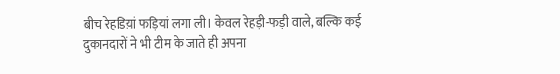बीच रेहडिय़ां फड़ियां लगा ली। केवल रेहड़ी-फड़ी वाले, बल्कि कई दुकानदारों ने भी टीम के जाते ही अपना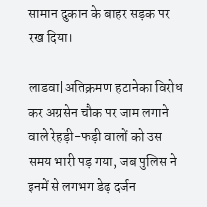सामान दुकान के बाहर सड़क पर रख दिया।

लाडवा|अतिक्रमण हटानेका विरोध कर अग्रसेन चौक पर जाम लगाने वाले रेहड़ी-फड़ी वालों को उस समय भारी पड़ गया, जब पुलिस ने इनमें से लगभग डेढ़ दर्जन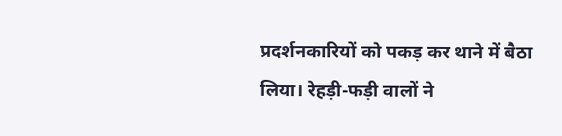प्रदर्शनकारियों को पकड़ कर थाने में बैठा लिया। रेहड़ी-फड़ी वालों ने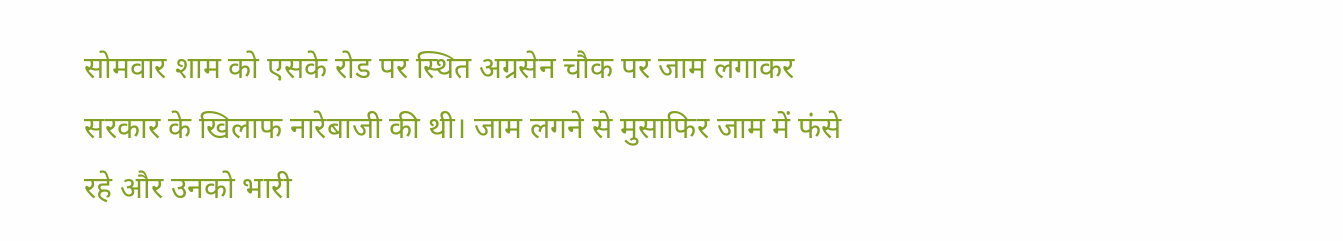सोमवार शाम को एसके रोड पर स्थित अग्रसेन चौक पर जाम लगाकर सरकार के खिलाफ नारेबाजी की थी। जाम लगने से मुसाफिर जाम में फंसे रहे और उनको भारी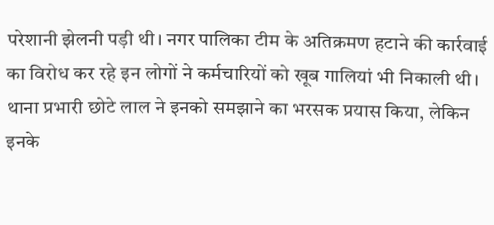परेशानी झेलनी पड़ी थी। नगर पालिका टीम के अतिक्रमण हटाने की कार्रवाई का विरोध कर रहे इन लोगों ने कर्मचारियों को खूब गालियां भी निकाली थी। थाना प्रभारी छोटे लाल ने इनको समझाने का भरसक प्रयास किया, लेकिन इनके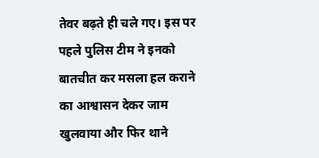तेवर बढ़ते ही चले गए। इस पर पहले पुलिस टीम ने इनको बातचीत कर मसला हल कराने का आश्वासन देकर जाम खुलवाया और फिर थाने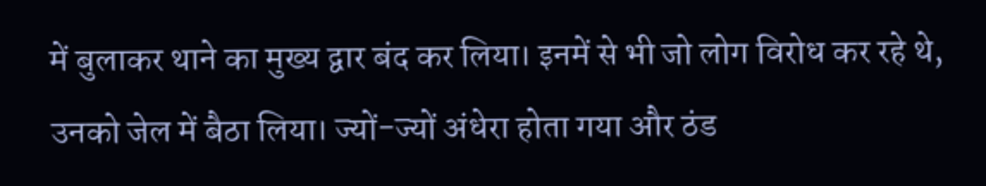में बुलाकर थाने का मुख्य द्वार बंद कर लिया। इनमें से भी जो लोग विरोध कर रहे थे, उनको जेल में बैठा लिया। ज्यों-ज्यों अंधेरा होता गया और ठंड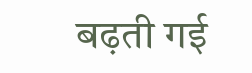बढ़ती गई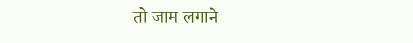तो जाम लगाने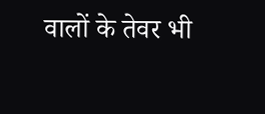वालों के तेवर भी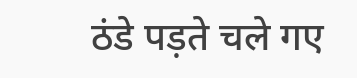ठंडे पड़ते चले गए